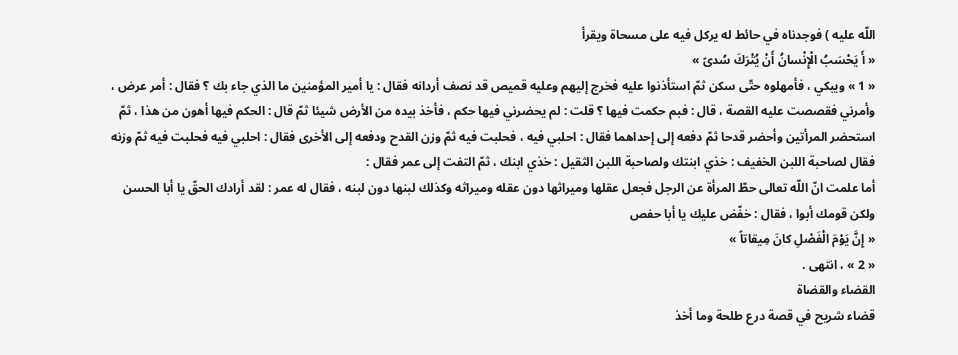اللّه عليه ) فوجدناه في حائط له يركل فيه على مسحاة ويقرأ
« أَ يَحْسَبُ الْإِنْسانُ أَنْ يُتْرَكَ سُدىً »
« 1 » ويبكي ، فأمهلوه حتّى سكن ثمّ استأذنوا عليه فخرج إليهم وعليه قميص قد نصف أردانه فقال : يا أمير المؤمنين ما الذي جاء بك ؟ فقال : أمر عرض ، وأمرني فقصصت عليه القصة ، قال : فبم حكمت فيها ؟ قلت : لم يحضرني فيها حكم ، فأخذ بيده من الأرض شيئا ثمّ قال : الحكم فيها أهون من هذا ، ثمّ استحضر المرأتين وأحضر قدحا ثمّ دفعه إلى إحداهما فقال : احلبي فيه ، فحلبت فيه ثمّ وزن القدح ودفعه إلى الأخرى فقال : احلبي فيه فحلبت فيه ثمّ وزنه فقال لصاحبة اللبن الخفيف : خذي ابنتك ولصاحبة اللبن الثقيل : خذي ابنك ، ثمّ التفت إلى عمر فقال :
أما علمت انّ اللّه تعالى حطّ المرأة عن الرجل فجعل عقلها وميراثها دون عقله وميراثه وكذلك لبنها دون لبنه ، فقال له عمر : لقد أرادك الحقّ يا أبا الحسن ولكن قومك أبوا ، فقال : خفّض عليك يا أبا حفص
« إِنَّ يَوْمَ الْفَصْلِ كانَ مِيقاتاً »
« 2 » ، انتهى .
القضاء والقضاة
قضاء شريح في قصة درع طلحة وما أخذ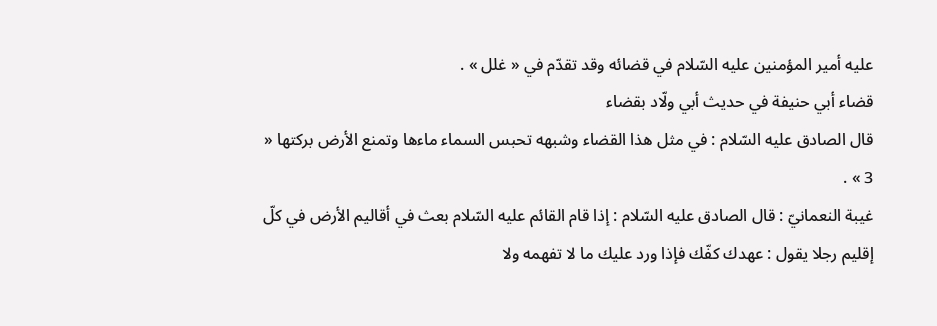عليه أمير المؤمنين عليه السّلام في قضائه وقد تقدّم في « غلل » .
قضاء أبي حنيفة في حديث أبي ولّاد بقضاء
قال الصادق عليه السّلام : في مثل هذا القضاء وشبهه تحبس السماء ماءها وتمنع الأرض بركتها « 3 » .
غيبة النعمانيّ : قال الصادق عليه السّلام : إذا قام القائم عليه السّلام بعث في أقاليم الأرض في كلّ إقليم رجلا يقول : عهدك كفّك فإذا ورد عليك ما لا تفهمه ولا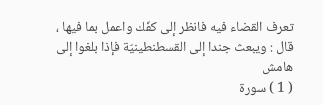تعرف القضاء فيه فانظر إلى كفّك واعمل بما فيها ، قال : ويبعث جندا إلى القسطنطينيّة فإذا بلغوا إلى
هامش
( 1 ) سورة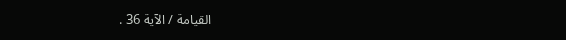القيامة / الآية 36 .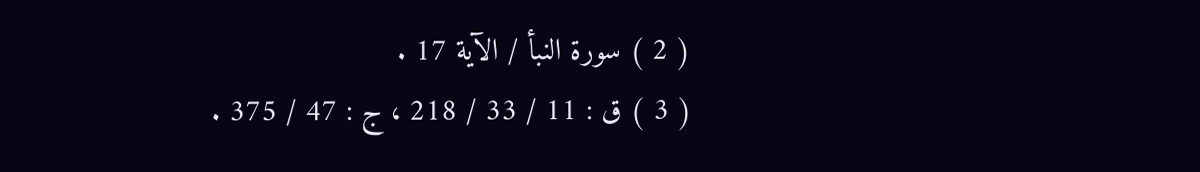( 2 ) سورة النبأ / الآية 17 .
( 3 ) ق : 11 / 33 / 218 ، ج : 47 / 375 .